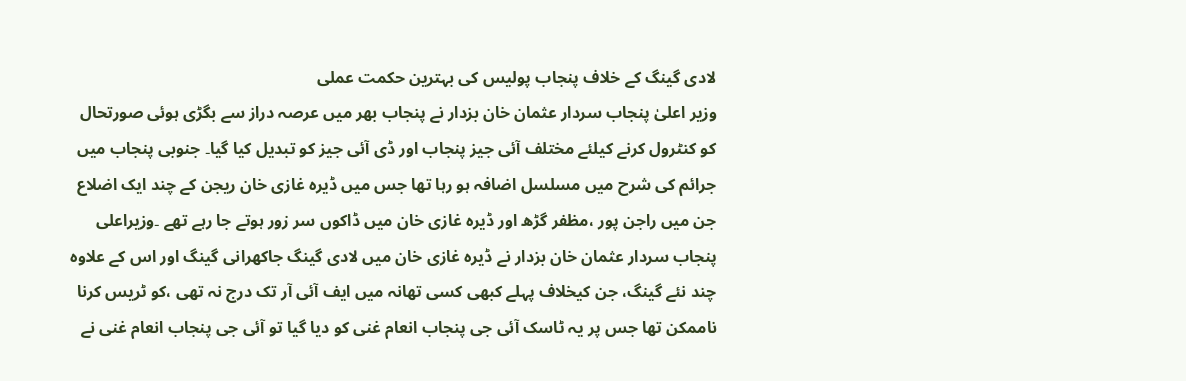لادی گینگ کے خلاف پنجاب پولیس کی بہترین حکمت عملی
وزیر اعلیٰ پنجاب سردار عثمان خان بزدار نے پنجاب بھر میں عرصہ دراز سے بگڑی ہوئی صورتحال کو کنٹرول کرنے کیلئے مختلف آئی جیز پنجاب اور ڈی آئی جیز کو تبدیل کیا گیا۔ جنوبی پنجاب میں جرائم کی شرح میں مسلسل اضافہ ہو رہا تھا جس میں ڈیرہ غازی خان ریجن کے چند ایک اضلاع جن میں راجن پور ،مظفر گڑھ اور ڈیرہ غازی خان میں ڈاکوں سر زور ہوتے جا رہے تھے ۔وزیراعلی پنجاب سردار عثمان خان بزدار نے ڈیرہ غازی خان میں لادی گینگ جاکھرانی گینگ اور اس کے علاوہ چند نئے گینگ، جن کیخلاف پہلے کبھی کسی تھانہ میں ایف آئی آر تک درج نہ تھی ،کو ٹریس کرنا ناممکن تھا جس پر یہ ٹاسک آئی جی پنجاب انعام غنی کو دیا گیا تو آئی جی پنجاب انعام غنی نے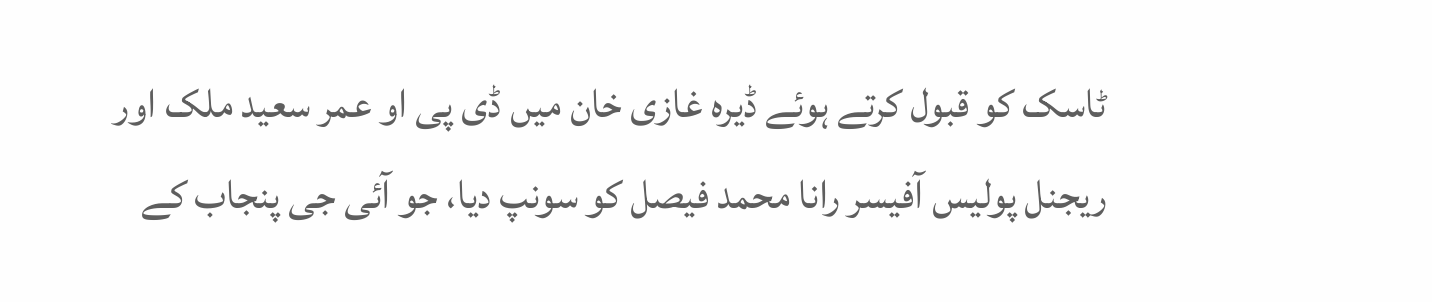ٹاسک کو قبول کرتے ہوئے ڈیرہ غازی خان میں ڈی پی او عمر سعید ملک اور ریجنل پولیس آفیسر رانا محمد فیصل کو سونپ دیا، جو آئی جی پنجاب کے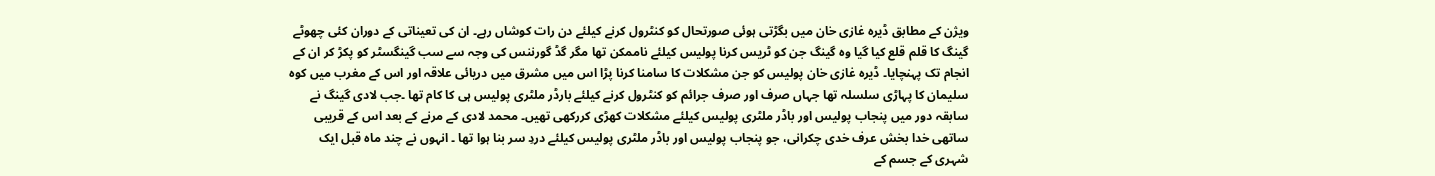ویژن کے مطابق ڈیرہ غازی خان میں بگڑتی ہوئی صورتحال کو کنٹرول کرنے کیلئے دن رات کوشاں رہے۔ ان کی تعیناتی کے دوران کئی چھوٹے گینگ کا قلم قلع کیا گیا وہ گینگ جن کو ٹریس کرنا پولیس کیلئے ناممکن تھا مگر گڈ گورننس کی وجہ سے سب گینگسٹر کو پکڑ کر ان کے انجام تک پہنچایا۔ ڈیرہ غازی خان پولیس کو جن مشکلات کا سامنا کرنا پڑا اس میں مشرق میں دریائی علاقہ اور اس کے مغرب میں کوہ سلیمان کا پہاڑی سلسلہ تھا جہاں صرف اور صرف جرائم کو کنٹرول کرنے کیلئے بارڈر ملٹری پولیس ہی کا کام تھا ۔جب لادی گینگ نے سابقہ دور میں پنجاب پولیس اور باڈر ملٹری پولیس کیلئے مشکلات کھڑی کررکھی تھیں۔ محمد لادی کے مرنے کے بعد اس کے قریبی ساتھی خدا بخش عرف خدی چکرانی، جو پنجاب پولیس اور باڈر ملٹری پولیس کیلئے دردِ سر بنا ہوا تھا ۔ انہوں نے چند ماہ قبل ایک شہری کے جسم کے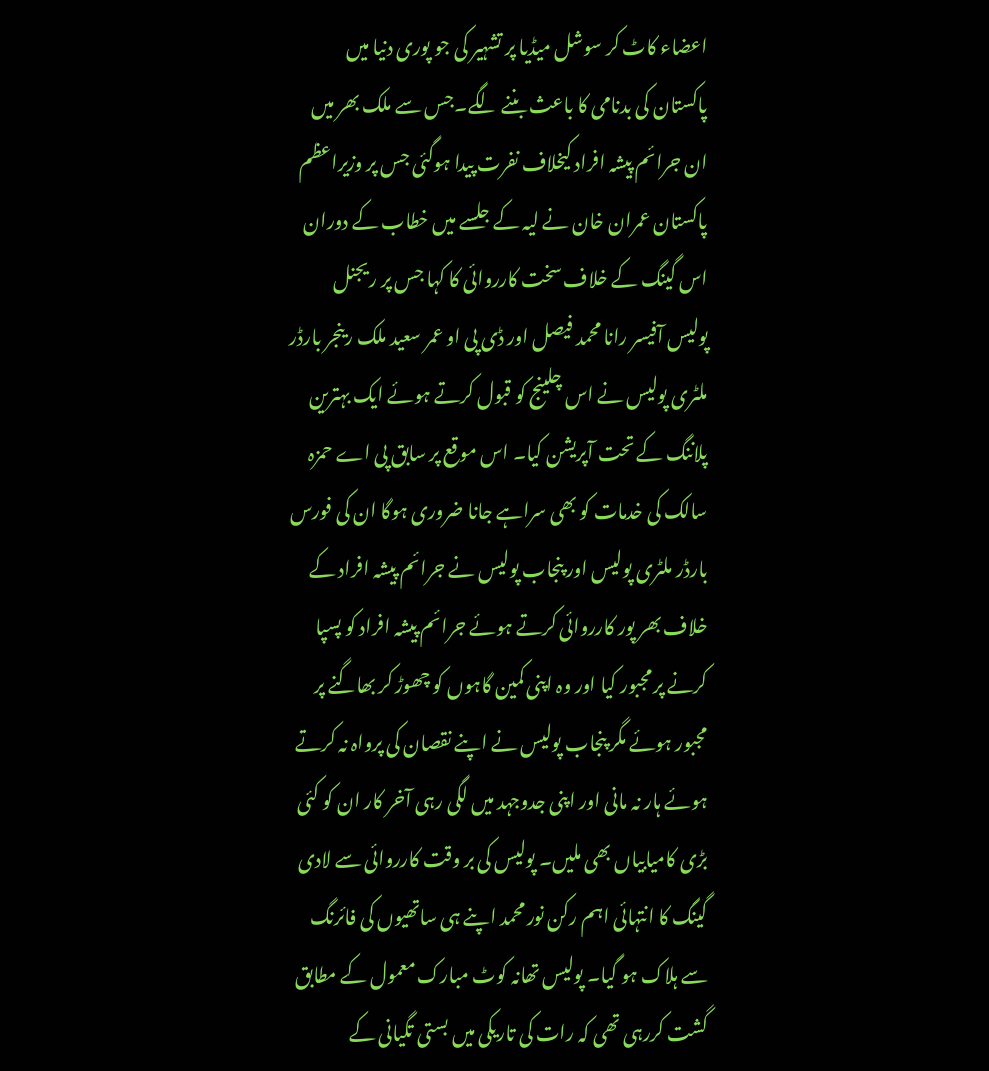اعضاء کاٹ کر سوشل میڈیا پر تشہیر کی جو پوری دنیا میں پاکستان کی بدنامی کا باعث بننے لگے۔جس سے ملک بھر میں ان جرائم پیشہ افراد کیخلاف نفرت پیدا ہوگئی جس پر وزیراعظم پاکستان عمران خان نے لیہ کے جلسے میں خطاب کے دوران اس گینگ کے خلاف سخت کارروائی کا کہا جس پر ریجنل پولیس آفیسر رانا محمد فیصل اور ڈی پی او عمر سعید ملک رینجر بارڈر ملٹری پولیس نے اس چلینج کو قبول کرتے ہوئے ایک بہترین پلاننگ کے تحت آپریشن کیا۔ اس موقع پر سابق پی اے حمزہ سالک کی خدمات کو بھی سراہے جانا ضروری ہوگا ان کی فورس بارڈر ملٹری پولیس اور پنجاب پولیس نے جرائم پیشہ افراد کے خلاف بھر پور کارروائی کرتے ہوئے جرائم پیشہ افراد کو پسپا کرنے پر مجبور کیا اور وہ اپنی کمین گاہوں کو چھوڑ کر بھاگنے پر مجبور ہوئے مگر پنجاب پولیس نے اپنے نقصان کی پرواہ نہ کرتے ہوئے ہار نہ مانی اور اپنی جدوجہد میں لگی رہی آخر کار ان کو کئی بڑی کامیابیاں بھی ملیں۔ پولیس کی بر وقت کارروائی سے لادی گینگ کا انتہائی اہم رکن نور محمد اپنے ہی ساتھیوں کی فائرنگ سے ہلاک ہو گیا۔ پولیس تھانہ کوٹ مبارک معمول کے مطابق گشت کررہی تھی کہ رات کی تاریکی میں بستی تگیانی کے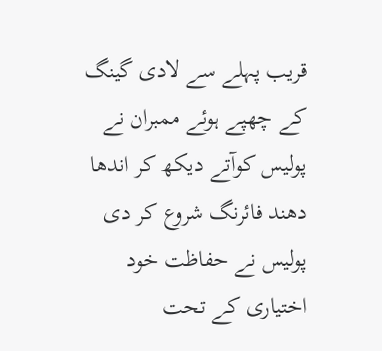قریب پہلے سے لادی گینگ کے چھپے ہوئے ممبران نے پولیس کوآتے دیکھ کر اندھا دھند فائرنگ شروع کر دی پولیس نے حفاظت خود اختیاری کے تحت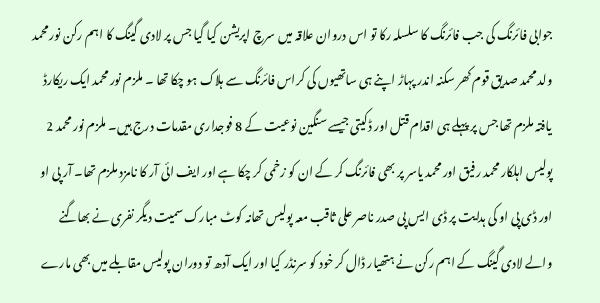جوابی فائرنگ کی جب فائرنگ کا سلسلہ رکا تو اس دروان علاقہ میں سرچ اپریشن کیا گیا جس پر لادی گینگ کا اہم رکن نور محمد ولد محمد صدیق قوم کھر سکنہ اندر پہاڑ اپنے ہی ساتھیوں کی کراس فائرنگ سے ہلاک ہو چکا تھا ۔ ملزم نور محمد ایک ریکارڈ یافتہ ملزم تھا جس پر پہلے ہی اقدام قتل اور ڈکیتی جیسے سنگین نوعیت کے 8 فوجداری مقدمات درج ہیں۔ ملزم نور محمد 2 پولیس اہلکار محمد رفیق اور محمد یاسر پر بھی فائرنگ کر کے ان کو زخمی کر چکا ہے اور ایف ائی آر کا نامزد ملزم تھا۔ آر پی او اور ڈی پی او کی ہدایت پر ڈی ایس پی صدر ناصر علی ثاقب معہ پولیس تھانہ کوٹ مبارک سمیت دیگر نفری نے بھاگنے والے لادی گینگ کے اہم رکن نے ہتھیار ڈال کر خود کو سرنڈر کیا اور ایک آدھ تو دوران پولیس مقابلے میں بھی مارے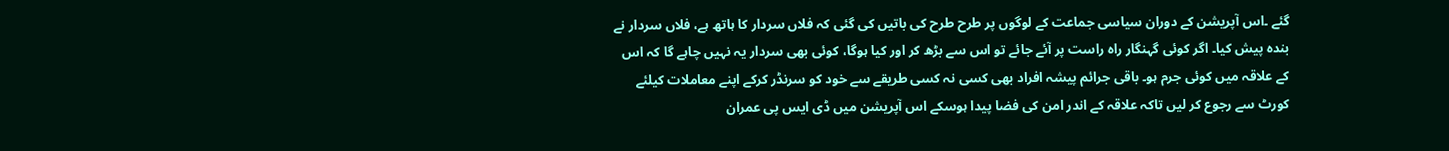گئے ۔اس آپریشن کے دوران سیاسی جماعت کے لوگوں پر طرح طرح کی باتیں کی گئی کہ فلاں سردار کا ہاتھ ہے، فلاں سردار نے بندہ پیش کیا۔ اگر کوئی گہنگار راہ راست پر آئے جائے تو اس سے بڑھ کر اور کیا ہوگا، کوئی بھی سردار یہ نہیں چاہے گا کہ اس کے علاقہ میں کوئی جرم ہو۔ باقی جرائم پیشہ افراد بھی کسی نہ کسی طریقے سے خود کو سرنڈر کرکے اپنے معاملات کیلئے کورٹ سے رجوع کر لیں تاکہ علاقہ کے اندر امن کی فضا پیدا ہوسکے اس آپریشن میں ڈی ایس پی عمران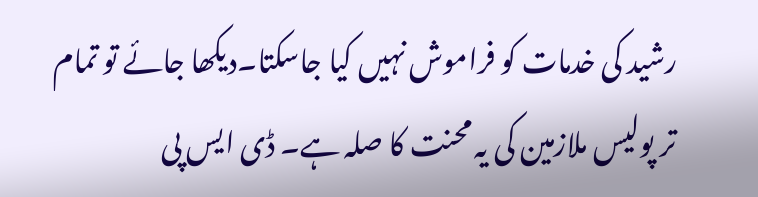رشید کی خدمات کو فراموش نہیں کیا جاسکتا۔دیکھا جائے تو تمام تر پولیس ملازمین کی یہ محنت کا صلہ ہے۔ ڈی ایس پی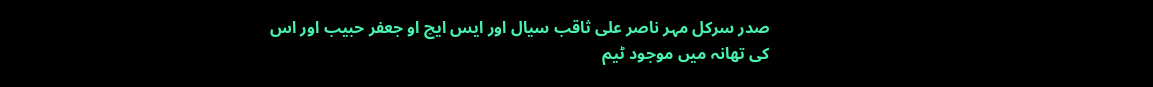صدر سرکل مہر ناصر علی ثاقب سیال اور ایس ایچ او جعفر حبیب اور اس کی تھانہ میں موجود ٹیم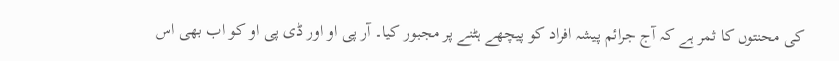کی محنتوں کا ثمر ہے کہ آج جرائم پیشہ افراد کو پیچھے ہٹنے پر مجبور کیا۔ آر پی او اور ڈی پی او کو اب بھی اس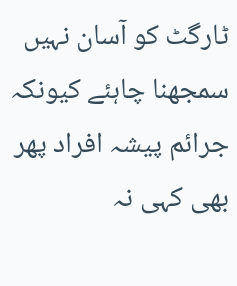ٹارگٹ کو آسان نہیں سمجھنا چاہئے کیونکہ جرائم پیشہ افراد پھر بھی کہی نہ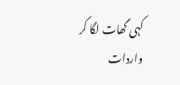کہی گھات لگا کر واردات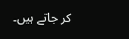کر جاتے ہیں۔